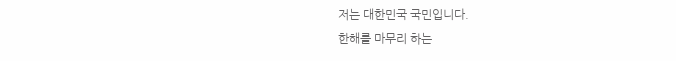저는 대한민국 국민입니다.
한해를 마무리 하는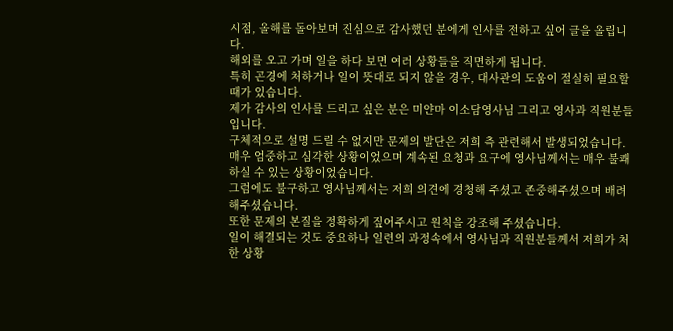시점, 올해를 돌아보며 진심으로 감사했던 분에게 인사를 전하고 싶어 글을 올립니다.
해외를 오고 가며 일을 하다 보면 여러 상황들을 직면하게 됩니다.
특히 곤경에 처하거나 일이 뜻대로 되지 않을 경우, 대사관의 도움이 절실히 필요할 때가 있습니다.
제가 감사의 인사를 드리고 싶은 분은 미얀마 이소담영사님 그리고 영사과 직원분들입니다.
구체적으로 설명 드릴 수 없지만 문제의 발단은 저희 측 관련해서 발생되었습니다.
매우 엄중하고 심각한 상황이었으며 계속된 요청과 요구에 영사님께서는 매우 불쾌하실 수 있는 상황이었습니다.
그럼에도 불구하고 영사님께서는 저희 의견에 경청해 주셨고 존중해주셨으며 배려해주셨습니다.
또한 문제의 본질을 정확하게 짚어주시고 원칙을 강조해 주셨습니다.
일이 해결되는 것도 중요하나 일련의 과정속에서 영사님과 직원분들께서 저희가 처한 상황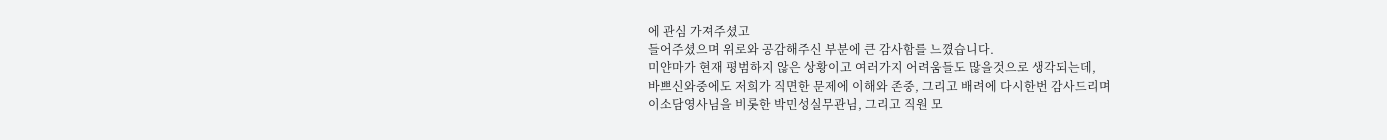에 관심 가져주셨고
들어주셨으며 위로와 공감해주신 부분에 큰 감사함를 느꼈습니다.
미얀마가 현재 평범하지 않은 상황이고 여러가지 어려움들도 많을것으로 생각되는데,
바쁘신와중에도 저희가 직면한 문제에 이해와 존중, 그리고 배려에 다시한번 감사드리며
이소담영사님을 비롯한 박민성실무관님, 그리고 직원 모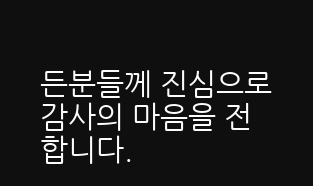든분들께 진심으로 감사의 마음을 전합니다.